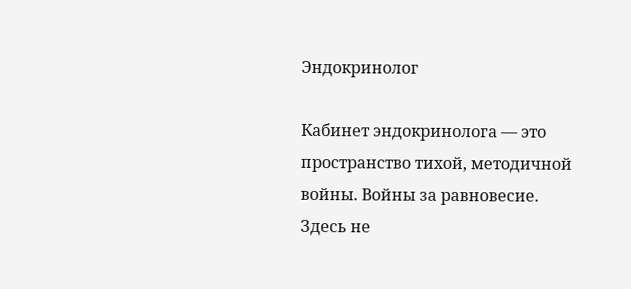Эндокринолог

Кабинет эндокринолога — это пространство тихой, методичной войны. Войны за равновесие. Здесь не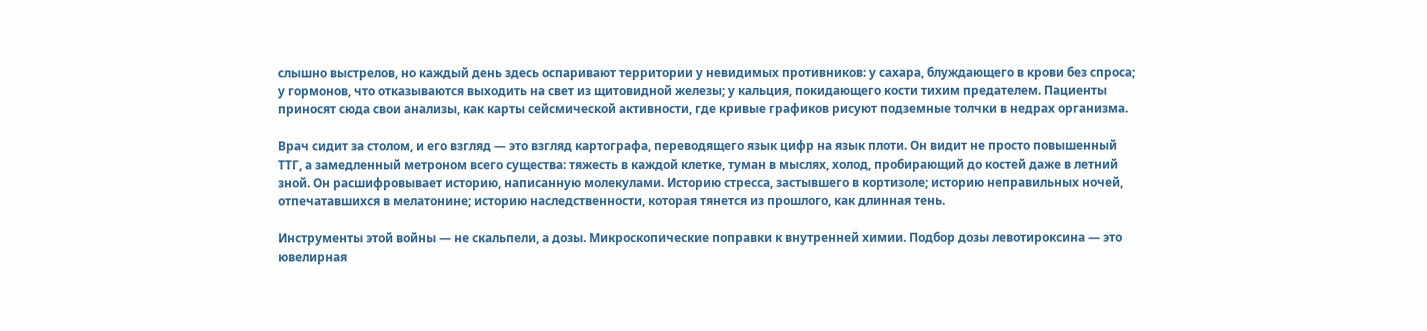слышно выстрелов, но каждый день здесь оспаривают территории у невидимых противников: у сахара, блуждающего в крови без спроса; у гормонов, что отказываются выходить на свет из щитовидной железы; у кальция, покидающего кости тихим предателем. Пациенты приносят сюда свои анализы, как карты сейсмической активности, где кривые графиков рисуют подземные толчки в недрах организма.

Врач сидит за столом, и его взгляд — это взгляд картографа, переводящего язык цифр на язык плоти. Он видит не просто повышенный ТТГ, а замедленный метроном всего существа: тяжесть в каждой клетке, туман в мыслях, холод, пробирающий до костей даже в летний зной. Он расшифровывает историю, написанную молекулами. Историю стресса, застывшего в кортизоле; историю неправильных ночей, отпечатавшихся в мелатонине; историю наследственности, которая тянется из прошлого, как длинная тень.

Инструменты этой войны — не скальпели, а дозы. Микроскопические поправки к внутренней химии. Подбор дозы левотироксина — это ювелирная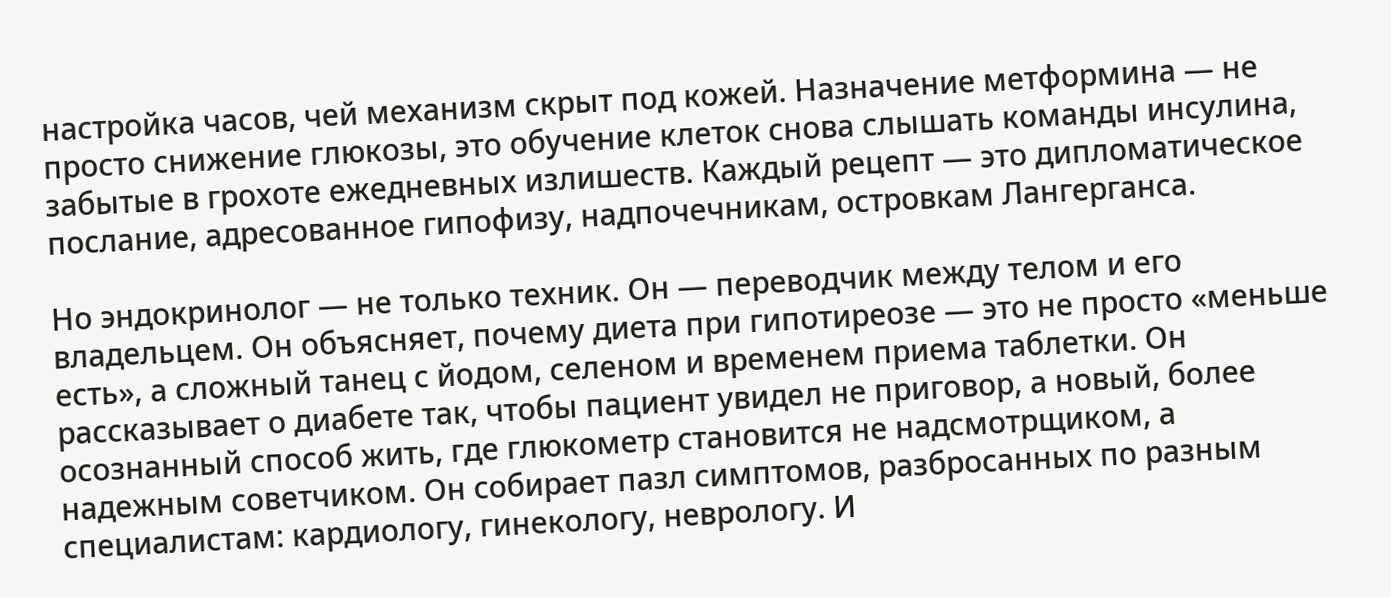настройка часов, чей механизм скрыт под кожей. Назначение метформина — не просто снижение глюкозы, это обучение клеток снова слышать команды инсулина, забытые в грохоте ежедневных излишеств. Каждый рецепт — это дипломатическое послание, адресованное гипофизу, надпочечникам, островкам Лангерганса.

Но эндокринолог — не только техник. Он — переводчик между телом и его владельцем. Он объясняет, почему диета при гипотиреозе — это не просто «меньше есть», а сложный танец с йодом, селеном и временем приема таблетки. Он рассказывает о диабете так, чтобы пациент увидел не приговор, а новый, более осознанный способ жить, где глюкометр становится не надсмотрщиком, а надежным советчиком. Он собирает пазл симптомов, разбросанных по разным специалистам: кардиологу, гинекологу, неврологу. И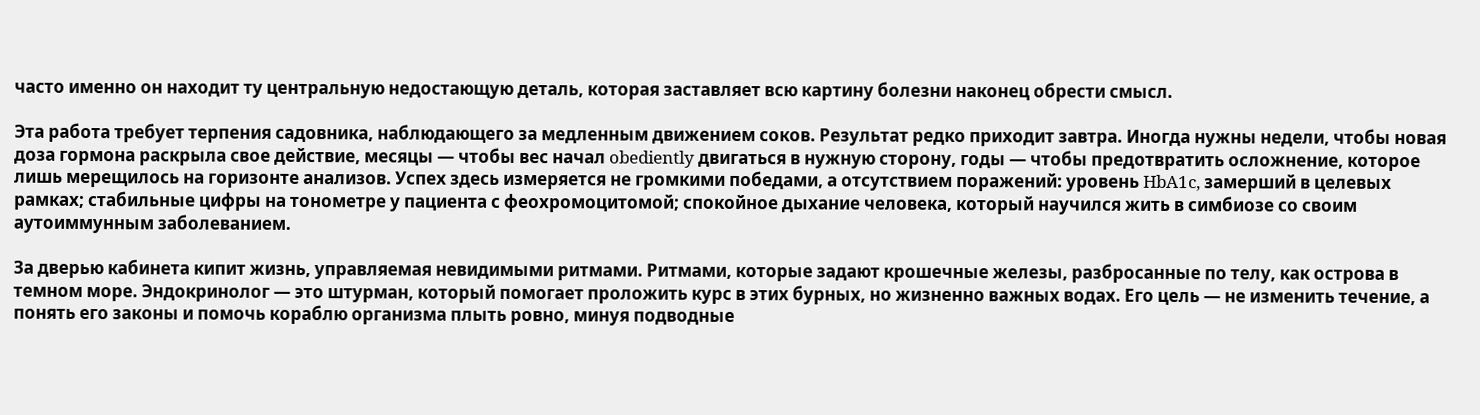часто именно он находит ту центральную недостающую деталь, которая заставляет всю картину болезни наконец обрести смысл.

Эта работа требует терпения садовника, наблюдающего за медленным движением соков. Результат редко приходит завтра. Иногда нужны недели, чтобы новая доза гормона раскрыла свое действие, месяцы — чтобы вес начал obediently двигаться в нужную сторону, годы — чтобы предотвратить осложнение, которое лишь мерещилось на горизонте анализов. Успех здесь измеряется не громкими победами, а отсутствием поражений: уровень HbA1c, замерший в целевых рамках; стабильные цифры на тонометре у пациента с феохромоцитомой; спокойное дыхание человека, который научился жить в симбиозе со своим аутоиммунным заболеванием.

За дверью кабинета кипит жизнь, управляемая невидимыми ритмами. Ритмами, которые задают крошечные железы, разбросанные по телу, как острова в темном море. Эндокринолог — это штурман, который помогает проложить курс в этих бурных, но жизненно важных водах. Его цель — не изменить течение, а понять его законы и помочь кораблю организма плыть ровно, минуя подводные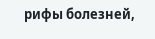рифы болезней,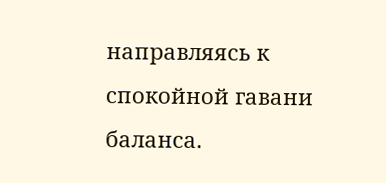направляясь к спокойной гавани баланса.